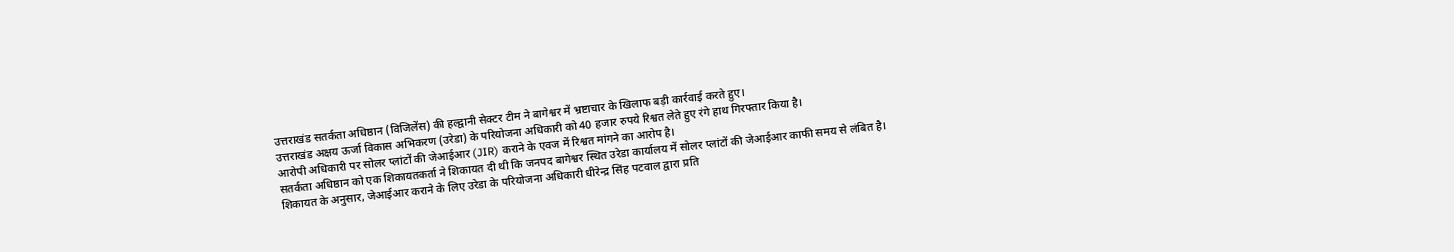उत्तराखंड सतर्कता अधिष्ठान (विजिलेंस) की हल्द्वानी सेक्टर टीम ने बागेश्वर में भ्रष्टाचार के खिलाफ बड़ी कार्रवाई करते हुए।
उत्तराखंड अक्षय ऊर्जा विकास अभिकरण (उरेडा) के परियोजना अधिकारी को 40 हजार रुपये रिश्वत लेते हुए रंगे हाथ गिरफ्तार किया है।
आरोपी अधिकारी पर सोलर प्लांटों की जेआईआर (JIR) कराने के एवज में रिश्वत मांगने का आरोप है।
सतर्कता अधिष्ठान को एक शिकायतकर्ता ने शिकायत दी थी कि जनपद बागेश्वर स्थित उरेडा कार्यालय में सोलर प्लांटों की जेआईआर काफी समय से लंबित है।
शिकायत के अनुसार, जेआईआर कराने के लिए उरेडा के परियोजना अधिकारी धीरेन्द्र सिंह पटवाल द्वारा प्रति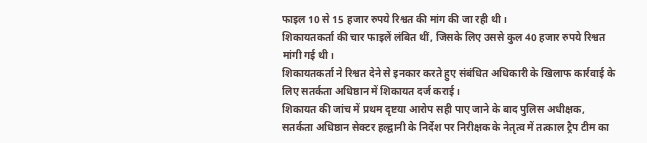फाइल 10 से 15 हजार रुपये रिश्वत की मांग की जा रही थी।
शिकायतकर्ता की चार फाइलें लंबित थीं, जिसके लिए उससे कुल 40 हजार रुपये रिश्वत मांगी गई थी।
शिकायतकर्ता ने रिश्वत देने से इनकार करते हुए संबंधित अधिकारी के खिलाफ कार्रवाई के लिए सतर्कता अधिष्ठान में शिकायत दर्ज कराई।
शिकायत की जांच में प्रथम दृष्टया आरोप सही पाए जाने के बाद पुलिस अधीक्षक,
सतर्कता अधिष्ठान सेक्टर हल्द्वानी के निर्देश पर निरीक्षक के नेतृत्व में तत्काल ट्रैप टीम का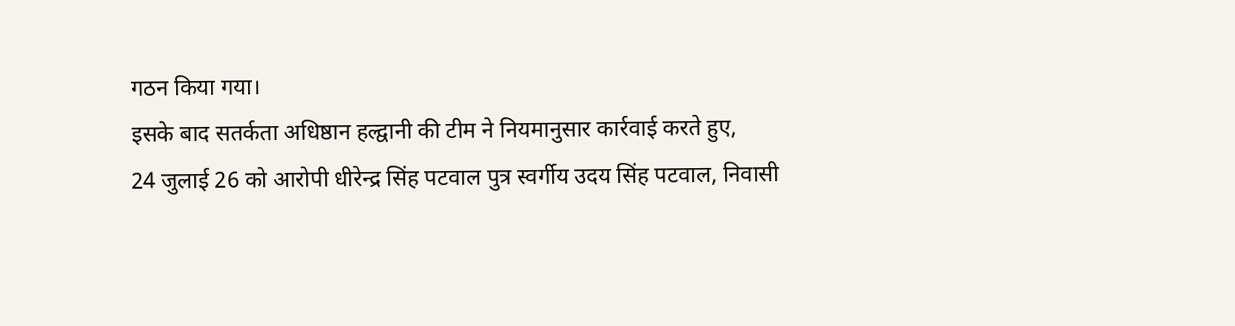गठन किया गया।
इसके बाद सतर्कता अधिष्ठान हल्द्वानी की टीम ने नियमानुसार कार्रवाई करते हुए,
24 जुलाई 26 को आरोपी धीरेन्द्र सिंह पटवाल पुत्र स्वर्गीय उदय सिंह पटवाल, निवासी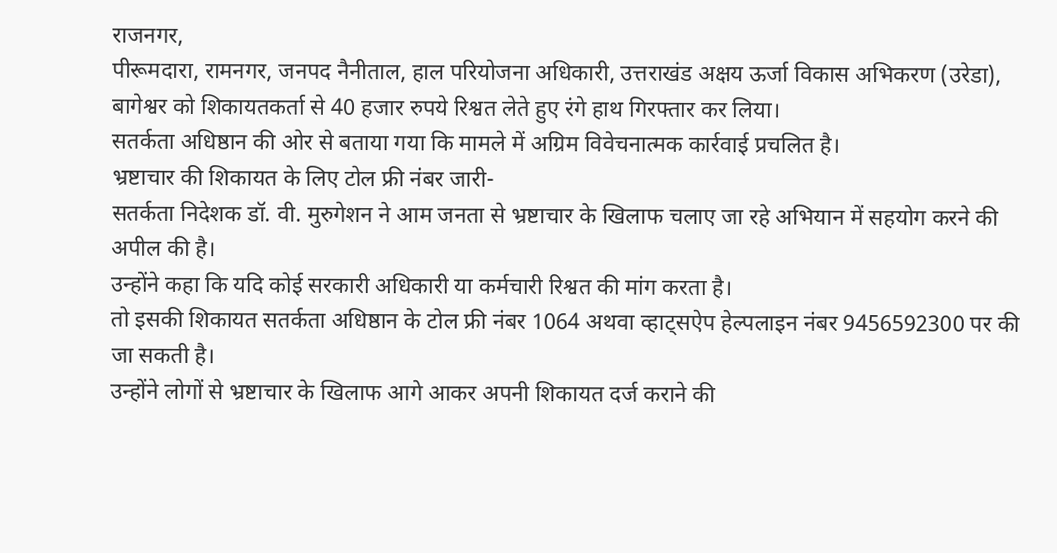राजनगर,
पीरूमदारा, रामनगर, जनपद नैनीताल, हाल परियोजना अधिकारी, उत्तराखंड अक्षय ऊर्जा विकास अभिकरण (उरेडा),
बागेश्वर को शिकायतकर्ता से 40 हजार रुपये रिश्वत लेते हुए रंगे हाथ गिरफ्तार कर लिया।
सतर्कता अधिष्ठान की ओर से बताया गया कि मामले में अग्रिम विवेचनात्मक कार्रवाई प्रचलित है।
भ्रष्टाचार की शिकायत के लिए टोल फ्री नंबर जारी-
सतर्कता निदेशक डॉ. वी. मुरुगेशन ने आम जनता से भ्रष्टाचार के खिलाफ चलाए जा रहे अभियान में सहयोग करने की अपील की है।
उन्होंने कहा कि यदि कोई सरकारी अधिकारी या कर्मचारी रिश्वत की मांग करता है।
तो इसकी शिकायत सतर्कता अधिष्ठान के टोल फ्री नंबर 1064 अथवा व्हाट्सऐप हेल्पलाइन नंबर 9456592300 पर की जा सकती है।
उन्होंने लोगों से भ्रष्टाचार के खिलाफ आगे आकर अपनी शिकायत दर्ज कराने की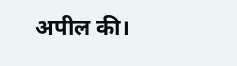अपील की।